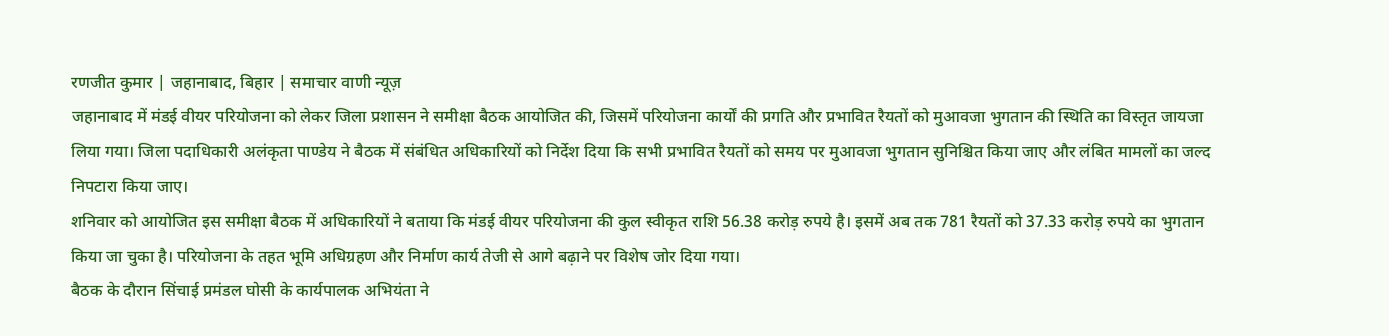रणजीत कुमार | जहानाबाद, बिहार | समाचार वाणी न्यूज़
जहानाबाद में मंडई वीयर परियोजना को लेकर जिला प्रशासन ने समीक्षा बैठक आयोजित की, जिसमें परियोजना कार्यों की प्रगति और प्रभावित रैयतों को मुआवजा भुगतान की स्थिति का विस्तृत जायजा लिया गया। जिला पदाधिकारी अलंकृता पाण्डेय ने बैठक में संबंधित अधिकारियों को निर्देश दिया कि सभी प्रभावित रैयतों को समय पर मुआवजा भुगतान सुनिश्चित किया जाए और लंबित मामलों का जल्द निपटारा किया जाए।
शनिवार को आयोजित इस समीक्षा बैठक में अधिकारियों ने बताया कि मंडई वीयर परियोजना की कुल स्वीकृत राशि 56.38 करोड़ रुपये है। इसमें अब तक 781 रैयतों को 37.33 करोड़ रुपये का भुगतान किया जा चुका है। परियोजना के तहत भूमि अधिग्रहण और निर्माण कार्य तेजी से आगे बढ़ाने पर विशेष जोर दिया गया।
बैठक के दौरान सिंचाई प्रमंडल घोसी के कार्यपालक अभियंता ने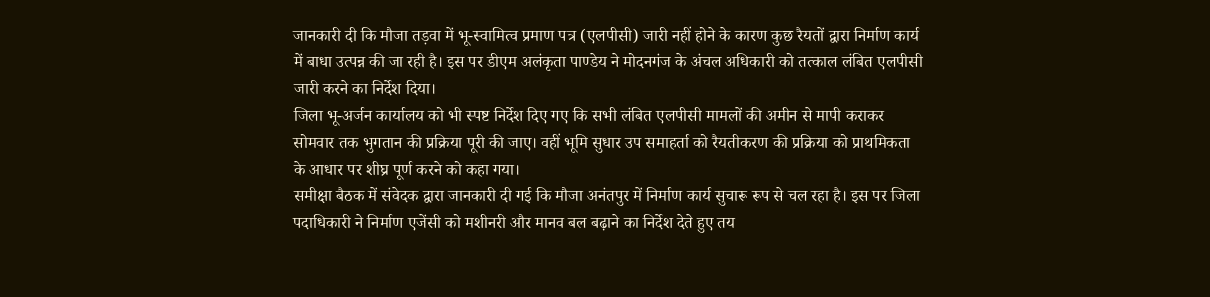जानकारी दी कि मौजा तड़वा में भू-स्वामित्व प्रमाण पत्र (एलपीसी) जारी नहीं होने के कारण कुछ रैयतों द्वारा निर्माण कार्य में बाधा उत्पन्न की जा रही है। इस पर डीएम अलंकृता पाण्डेय ने मोदनगंज के अंचल अधिकारी को तत्काल लंबित एलपीसी जारी करने का निर्देश दिया।
जिला भू-अर्जन कार्यालय को भी स्पष्ट निर्देश दिए गए कि सभी लंबित एलपीसी मामलों की अमीन से मापी कराकर सोमवार तक भुगतान की प्रक्रिया पूरी की जाए। वहीं भूमि सुधार उप समाहर्ता को रैयतीकरण की प्रक्रिया को प्राथमिकता के आधार पर शीघ्र पूर्ण करने को कहा गया।
समीक्षा बैठक में संवेदक द्वारा जानकारी दी गई कि मौजा अनंतपुर में निर्माण कार्य सुचारू रूप से चल रहा है। इस पर जिला पदाधिकारी ने निर्माण एजेंसी को मशीनरी और मानव बल बढ़ाने का निर्देश देते हुए तय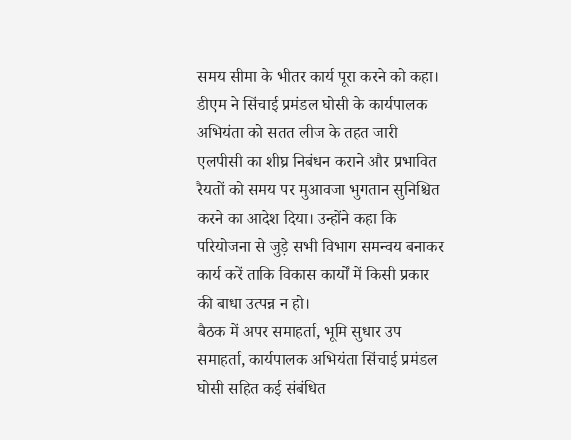समय सीमा के भीतर कार्य पूरा करने को कहा।
डीएम ने सिंचाई प्रमंडल घोसी के कार्यपालक अभियंता को सतत लीज के तहत जारी एलपीसी का शीघ्र निबंधन कराने और प्रभावित रैयतों को समय पर मुआवजा भुगतान सुनिश्चित करने का आदेश दिया। उन्होंने कहा कि परियोजना से जुड़े सभी विभाग समन्वय बनाकर कार्य करें ताकि विकास कार्यों में किसी प्रकार की बाधा उत्पन्न न हो।
बैठक में अपर समाहर्ता, भूमि सुधार उप समाहर्ता, कार्यपालक अभियंता सिंचाई प्रमंडल घोसी सहित कई संबंधित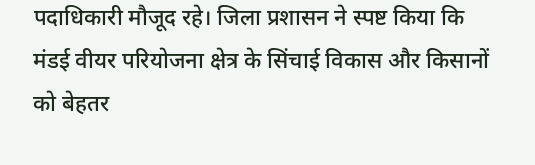पदाधिकारी मौजूद रहे। जिला प्रशासन ने स्पष्ट किया कि मंडई वीयर परियोजना क्षेत्र के सिंचाई विकास और किसानों को बेहतर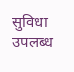सुविधा उपलब्ध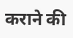कराने की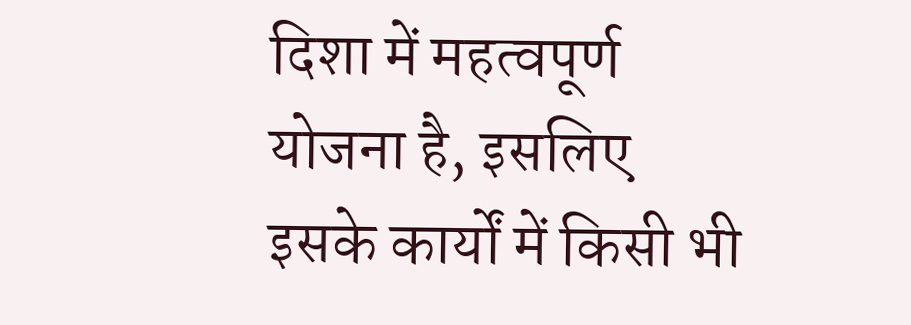दिशा में महत्वपूर्ण योजना है, इसलिए इसके कार्यों में किसी भी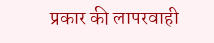प्रकार की लापरवाही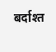बर्दाश्त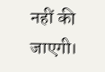नहीं की जाएगी।